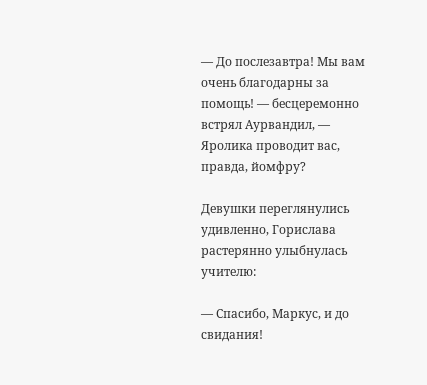— До послезавтра! Мы вам очень благодарны за помощь! — бесцеремонно встрял Аурвандил, — Яролика проводит вас, правда, йомфру?

Девушки переглянулись удивленно, Горислава растерянно улыбнулась учителю:

— Спасибо, Маркус, и до свидания!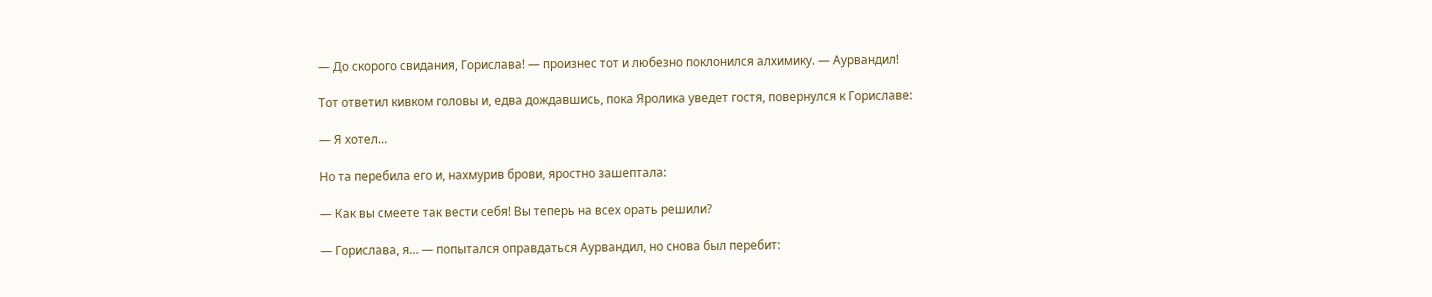— До скорого свидания, Горислава! — произнес тот и любезно поклонился алхимику. — Аурвандил!

Тот ответил кивком головы и, едва дождавшись, пока Яролика уведет гостя, повернулся к Гориславе:

— Я хотел…

Но та перебила его и, нахмурив брови, яростно зашептала:

— Как вы смеете так вести себя! Вы теперь на всех орать решили?

— Горислава, я… — попытался оправдаться Аурвандил, но снова был перебит: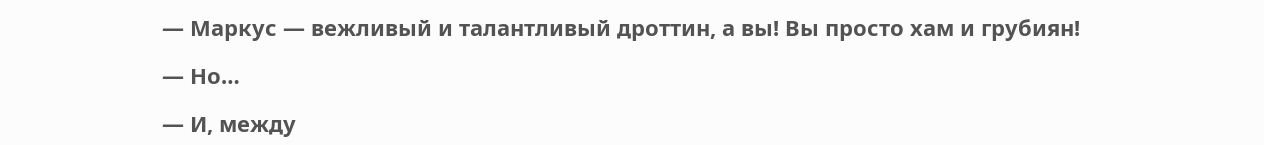— Маркус — вежливый и талантливый дроттин, а вы! Вы просто хам и грубиян!

— Но…

— И, между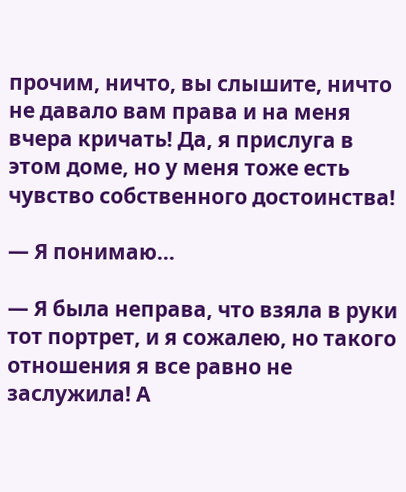прочим, ничто, вы слышите, ничто не давало вам права и на меня вчера кричать! Да, я прислуга в этом доме, но у меня тоже есть чувство собственного достоинства!

— Я понимаю…

— Я была неправа, что взяла в руки тот портрет, и я сожалею, но такого отношения я все равно не заслужила! А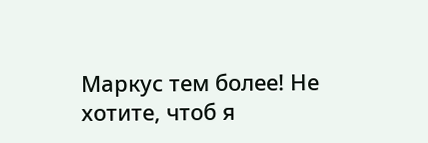Маркус тем более! Не хотите, чтоб я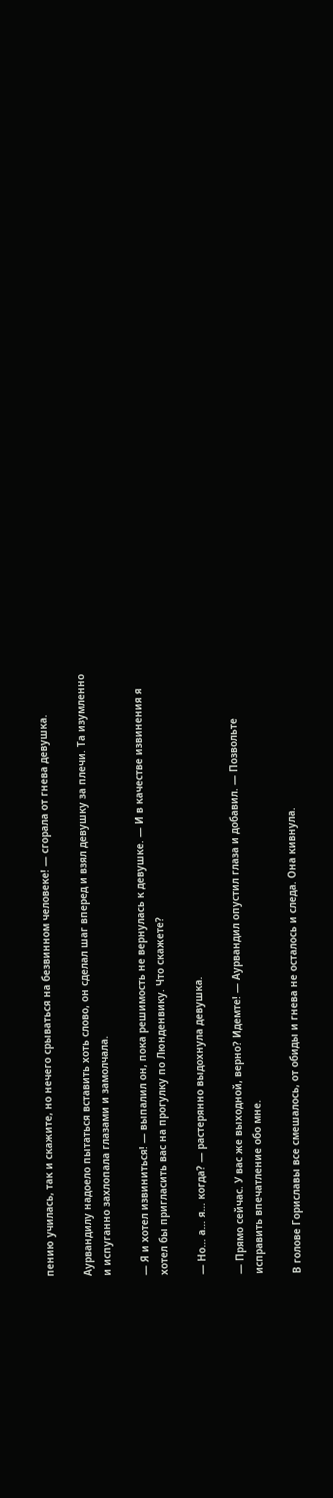пению училась, так и скажите, но нечего срываться на безвинном человеке! — сгорала от гнева девушка.

Аурвандилу надоело пытаться вставить хоть слово, он сделал шаг вперед и взял девушку за плечи. Та изумленно и испуганно захлопала глазами и замолчала.

— Я и хотел извиниться! — выпалил он, пока решимость не вернулась к девушке. — И в качестве извинения я хотел бы пригласить вас на прогулку по Люнденвику. Что скажете?

— Но… а… я… когда? — растерянно выдохнула девушка.

— Прямо сейчас. У вас же выходной, верно? Идемте! — Аурвандил опустил глаза и добавил. — Позвольте исправить впечатление обо мне.

В голове Гориславы все смешалось, от обиды и гнева не осталось и следа. Она кивнула.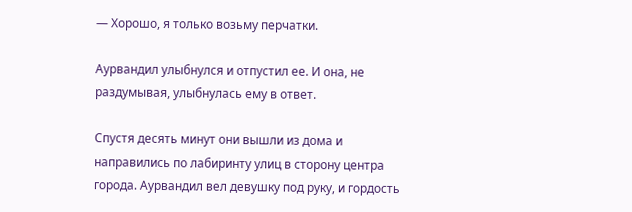— Хорошо, я только возьму перчатки.

Аурвандил улыбнулся и отпустил ее. И она, не раздумывая, улыбнулась ему в ответ.

Спустя десять минут они вышли из дома и направились по лабиринту улиц в сторону центра города. Аурвандил вел девушку под руку, и гордость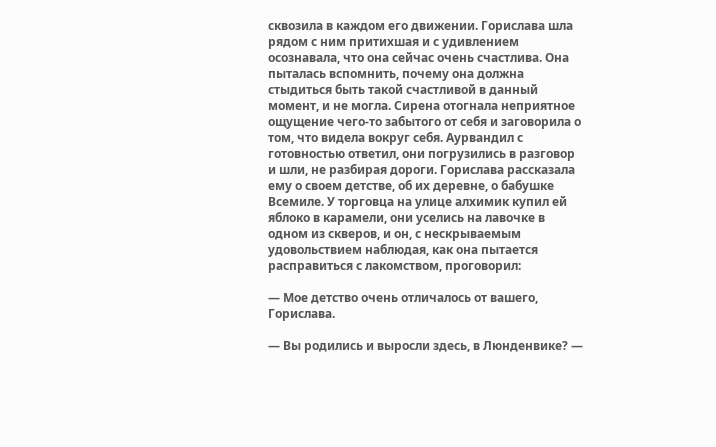сквозила в каждом его движении. Горислава шла рядом с ним притихшая и с удивлением осознавала, что она сейчас очень счастлива. Она пыталась вспомнить, почему она должна стыдиться быть такой счастливой в данный момент, и не могла. Сирена отогнала неприятное ощущение чего-то забытого от себя и заговорила о том, что видела вокруг себя. Аурвандил с готовностью ответил, они погрузились в разговор и шли, не разбирая дороги. Горислава рассказала ему о своем детстве, об их деревне, о бабушке Всемиле. У торговца на улице алхимик купил ей яблоко в карамели, они уселись на лавочке в одном из скверов, и он, с нескрываемым удовольствием наблюдая, как она пытается расправиться с лакомством, проговорил:

— Мое детство очень отличалось от вашего, Горислава.

— Вы родились и выросли здесь, в Люнденвике? —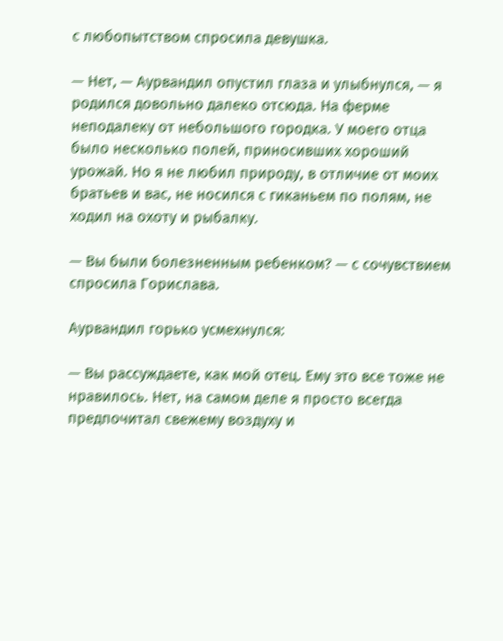с любопытством спросила девушка.

— Нет, — Аурвандил опустил глаза и улыбнулся, — я родился довольно далеко отсюда. На ферме неподалеку от небольшого городка. У моего отца было несколько полей, приносивших хороший урожай. Но я не любил природу, в отличие от моих братьев и вас, не носился с гиканьем по полям, не ходил на охоту и рыбалку.

— Вы были болезненным ребенком? — с сочувствием спросила Горислава.

Аурвандил горько усмехнулся:

— Вы рассуждаете, как мой отец. Ему это все тоже не нравилось. Нет, на самом деле я просто всегда предпочитал свежему воздуху и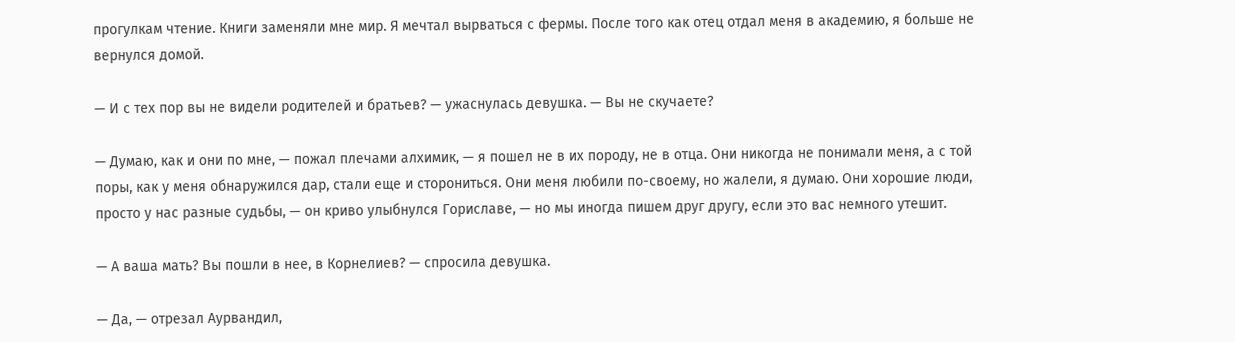прогулкам чтение. Книги заменяли мне мир. Я мечтал вырваться с фермы. После того как отец отдал меня в академию, я больше не вернулся домой.

— И с тех пор вы не видели родителей и братьев? — ужаснулась девушка. — Вы не скучаете?

— Думаю, как и они по мне, — пожал плечами алхимик, — я пошел не в их породу, не в отца. Они никогда не понимали меня, а с той поры, как у меня обнаружился дар, стали еще и сторониться. Они меня любили по-своему, но жалели, я думаю. Они хорошие люди, просто у нас разные судьбы, — он криво улыбнулся Гориславе, — но мы иногда пишем друг другу, если это вас немного утешит.

— А ваша мать? Вы пошли в нее, в Корнелиев? — спросила девушка.

— Да, — отрезал Аурвандил,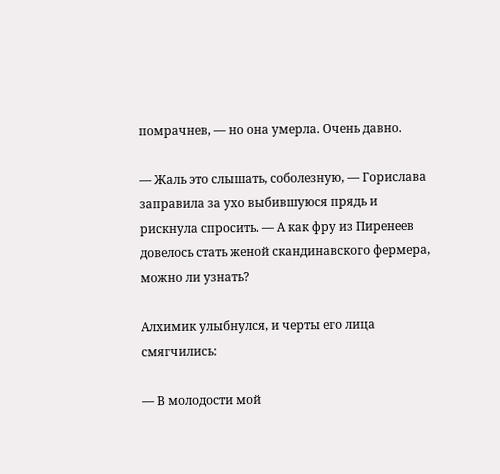помрачнев, — но она умерла. Очень давно.

— Жаль это слышать, соболезную, — Горислава заправила за ухо выбившуюся прядь и рискнула спросить. — А как фру из Пиренеев довелось стать женой скандинавского фермера, можно ли узнать?

Алхимик улыбнулся, и черты его лица смягчились:

— В молодости мой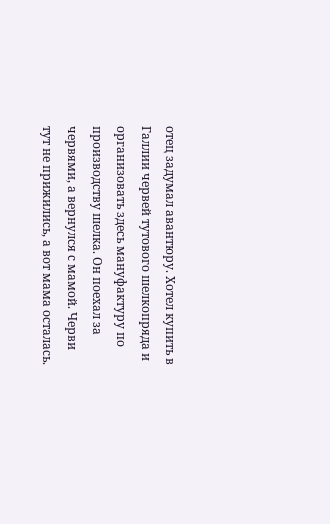отец задумал авантюру. Хотел купить в Галлии червей тутового шелкопряда и организовать здесь мануфактуру по производству шелка. Он поехал за червями, а вернулся с мамой. Черви тут не прижились, а вот мама осталась.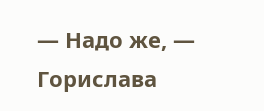— Надо же, — Горислава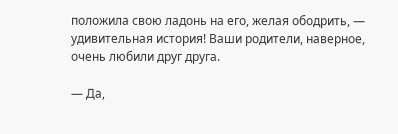положила свою ладонь на его, желая ободрить, — удивительная история! Ваши родители, наверное, очень любили друг друга.

— Да,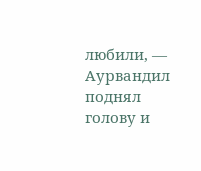любили, — Аурвандил поднял голову и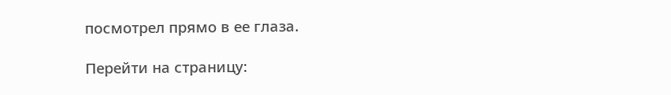посмотрел прямо в ее глаза.

Перейти на страницу: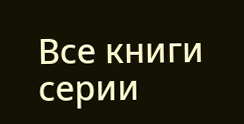Все книги серии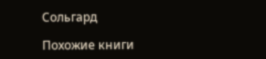Сольгард

Похожие книги